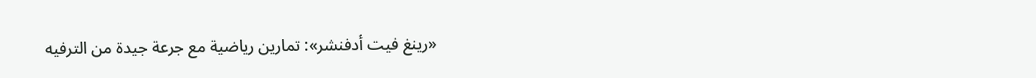«رينغ فيت أدفنشر»: تمارين رياضية مع جرعة جيدة من الترفيه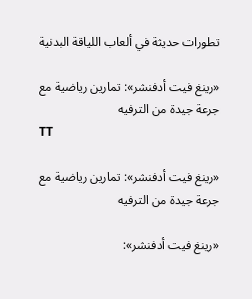تطورات حديثة في ألعاب اللياقة البدنية

«رينغ فيت أدفنشر»: تمارين رياضية مع جرعة جيدة من الترفيه
TT

«رينغ فيت أدفنشر»: تمارين رياضية مع جرعة جيدة من الترفيه

«رينغ فيت أدفنشر»: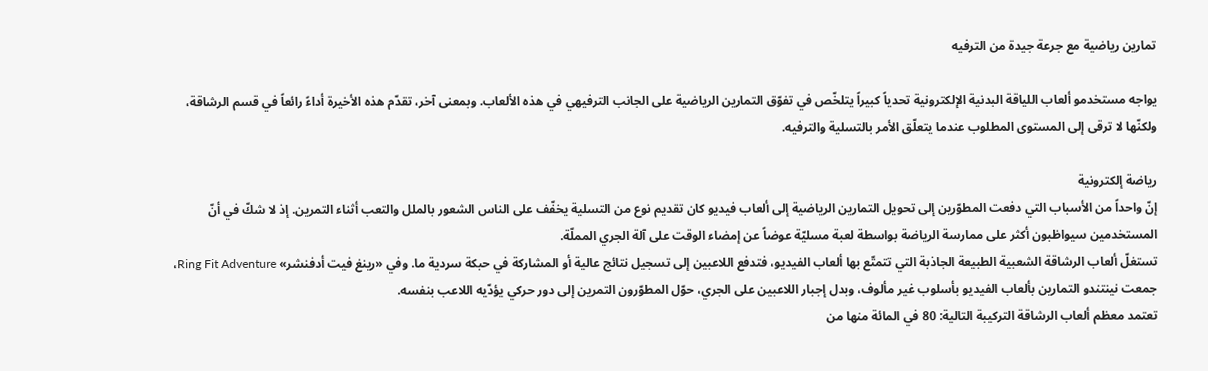تمارين رياضية مع جرعة جيدة من الترفيه

يواجه مستخدمو ألعاب اللياقة البدنية الإلكترونية تحدياً كبيراً يتلخّص في تفوّق التمارين الرياضية على الجانب الترفيهي في هذه الألعاب. وبمعنى آخر، تقدّم هذه الأخيرة أداءً رائعاً في قسم الرشاقة، ولكنّها لا ترقى إلى المستوى المطلوب عندما يتعلّق الأمر بالتسلية والترفيه.

رياضة إلكترونية
إنّ واحداً من الأسباب التي دفعت المطوّرين إلى تحويل التمارين الرياضية إلى ألعاب فيديو كان تقديم نوع من التسلية يخفّف على الناس الشعور بالملل والتعب أثناء التمرين. إذ لا شكّ في أنّ المستخدمين سيواظبون أكثر على ممارسة الرياضة بواسطة لعبة مسليّة عوضاً عن إمضاء الوقت على آلة الجري المملّة.
تستغلّ ألعاب الرشاقة الشعبية الطبيعة الجاذبة التي تتمتّع بها ألعاب الفيديو، فتدفع اللاعبين إلى تسجيل نتائج عالية أو المشاركة في حبكة سردية ما. وفي «رينغ فيت أدفنشر» Ring Fit Adventure، جمعت نينتندو التمارين بألعاب الفيديو بأسلوب غير مألوف، وبدل إجبار اللاعبين على الجري، حوّل المطوّرون التمرين إلى دور حركي يؤدّيه اللاعب بنفسه.
تعتمد معظم ألعاب الرشاقة التركيبة التالية: 80 في المائة منها من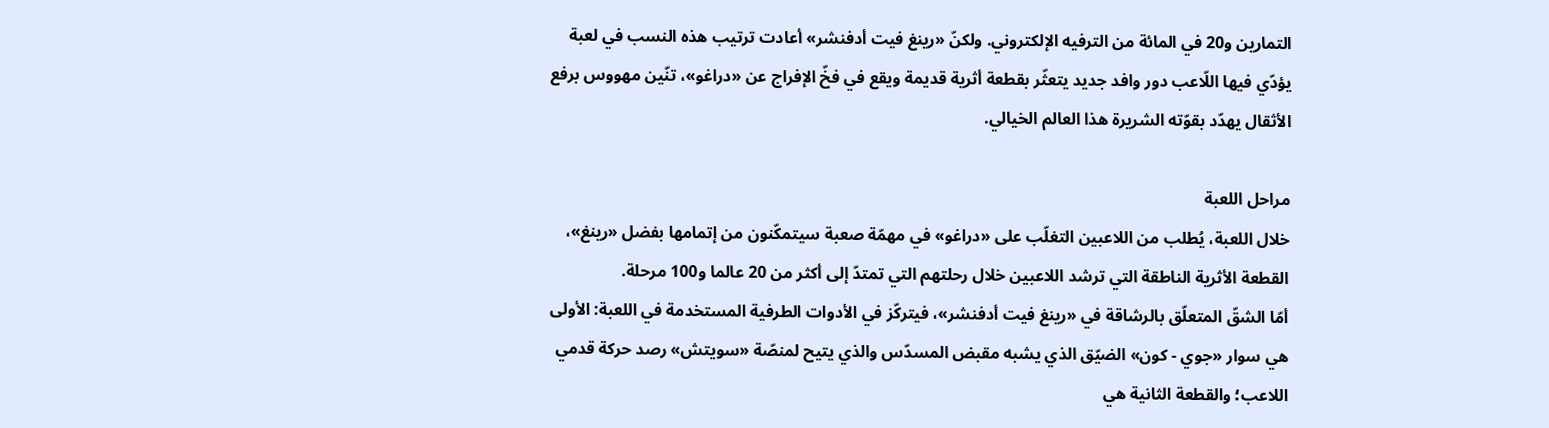التمارين و20 في المائة من الترفيه الإلكتروني. ولكنّ «رينغ فيت أدفنشر» أعادت ترتيب هذه النسب في لعبة يؤدّي فيها اللّاعب دور وافد جديد يتعثّر بقطعة أثرية قديمة ويقع في فخّ الإفراج عن «دراغو»، تنّين مهووس برفع الأثقال يهدّد بقوّته الشريرة هذا العالم الخيالي.

مراحل اللعبة
خلال اللعبة، يُطلب من اللاعبين التغلّب على «دراغو» في مهمّة صعبة سيتمكّنون من إتمامها بفضل «رينغ»، القطعة الأثرية الناطقة التي ترشد اللاعبين خلال رحلتهم التي تمتدّ إلى أكثر من 20 عالما و100 مرحلة.
أمّا الشقّ المتعلّق بالرشاقة في «رينغ فيت أدفنشر»، فيتركّز في الأدوات الطرفية المستخدمة في اللعبة: الأولى هي سوار «جوي - كون» الضيّق الذي يشبه مقبض المسدّس والذي يتيح لمنصّة «سويتش» رصد حركة قدمي اللاعب؛ والقطعة الثانية هي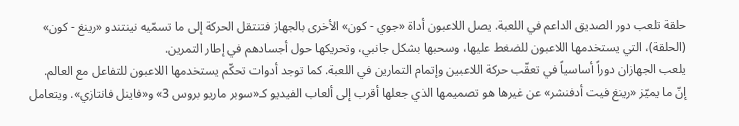حلقة تلعب دور الصديق الداعم في اللعبة. يصل اللاعبون أداة «جوي - كون» الأخرى بالجهاز فتنتقل الحركة إلى ما تسمّيه نينتندو «رينغ - كون» (الحلقة)، التي يستخدمها اللاعبون للضغط عليها، وسحبها بشكل جانبي، وتحريكها حول أجسادهم في إطار التمرين.
يلعب الجهازان دوراً أساسياً في تعقّب حركة اللاعبين وإتمام التمارين في اللعبة. كما توجد أدوات تحكّم يستخدمها اللاعبون للتفاعل مع العالم.
إنّ ما يميّز «رينغ فيت أدفنشر» عن غيرها هو تصميمها الذي جعلها أقرب إلى ألعاب الفيديو كـ«سوبر ماريو بروس 3» و«فاينل فانتازي». ويتعامل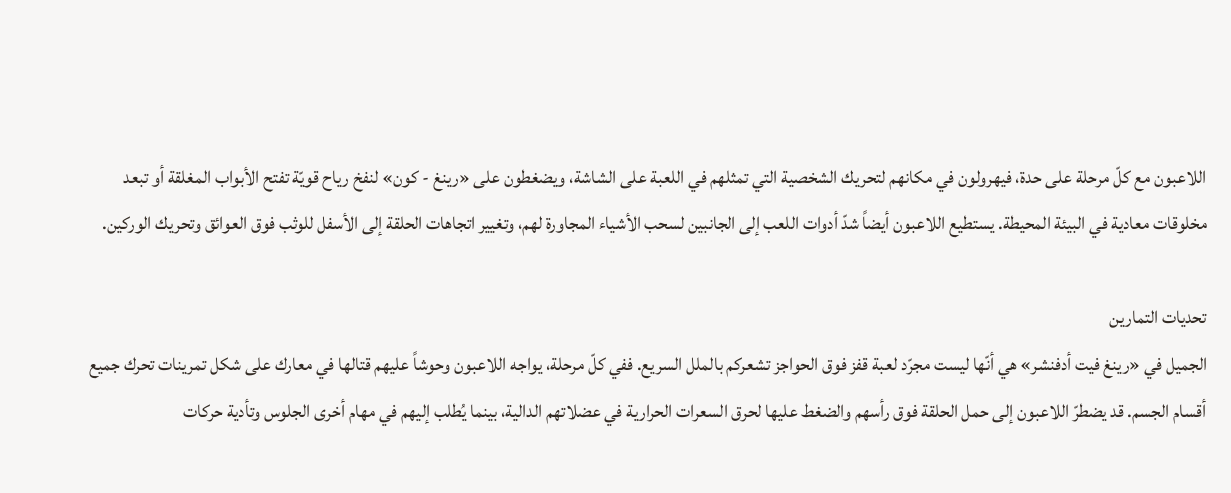اللاعبون مع كلّ مرحلة على حدة، فيهرولون في مكانهم لتحريك الشخصية التي تمثلهم في اللعبة على الشاشة، ويضغطون على «رينغ - كون» لنفخ رياح قويّة تفتح الأبواب المغلقة أو تبعد مخلوقات معادية في البيئة المحيطة. يستطيع اللاعبون أيضاً شدّ أدوات اللعب إلى الجانبين لسحب الأشياء المجاورة لهم، وتغيير اتجاهات الحلقة إلى الأسفل للوثب فوق العوائق وتحريك الوركين.

تحديات التمارين
الجميل في «رينغ فيت أدفنشر» هي أنّها ليست مجرّد لعبة قفز فوق الحواجز تشعركم بالملل السريع. ففي كلّ مرحلة، يواجه اللاعبون وحوشاً عليهم قتالها في معارك على شكل تمرينات تحرك جميع أقسام الجسم. قد يضطرّ اللاعبون إلى حمل الحلقة فوق رأسهم والضغط عليها لحرق السعرات الحرارية في عضلاتهم الدالية، بينما يُطلب إليهم في مهام أخرى الجلوس وتأدية حركات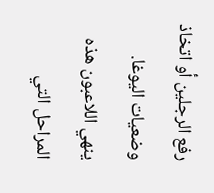رفع الرجلين أو اتخاذ وضعيات اليوغا.
ينهي اللاعبون هذه المراحل التي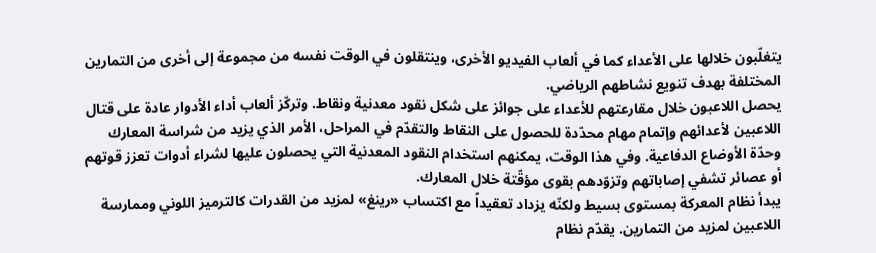يتغلّبون خلالها على الأعداء كما في ألعاب الفيديو الأخرى، وينتقلون في الوقت نفسه من مجموعة إلى أخرى من التمارين المختلفة بهدف تنويع نشاطهم الرياضي.
يحصل اللاعبون خلال مقارعتهم للأعداء على جوائز على شكل نقود معدنية ونقاط. وتركّز ألعاب أداء الأدوار عادة على قتال اللاعبين لأعدائهم وإتمام مهام محدّدة للحصول على النقاط والتقدّم في المراحل، الأمر الذي يزيد من شراسة المعارك وحدّة الأوضاع الدفاعية. وفي هذا الوقت، يمكنهم استخدام النقود المعدنية التي يحصلون عليها لشراء أدوات تعزز قوتهم أو عصائر تشفي إصاباتهم وتزوّدهم بقوى مؤقّتة خلال المعارك.
يبدأ نظام المعركة بمستوى بسيط ولكنّه يزداد تعقيداً مع اكتساب «رينغ» لمزيد من القدرات كالترميز اللوني وممارسة اللاعبين لمزيد من التمارين. يقدّم نظام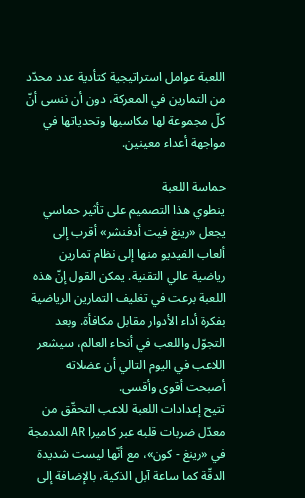اللعبة عوامل استراتيجية كتأدية عدد محدّد من التمارين في المعركة، دون أن ننسى أنّ كلّ مجموعة لها مكاسبها وتحدياتها في مواجهة أعداء معينين.

حماسة اللعبة
ينطوي هذا التصميم على تأثير حماسي يجعل «رينغ فيت أدفنشر» أقرب إلى ألعاب الفيديو منها إلى نظام تمارين رياضية عالي التقنية. يمكن القول إنّ هذه اللعبة برعت في تغليف التمارين الرياضية بفكرة أداء الأدوار مقابل مكافأة. وبعد التجوّل واللعب في أنحاء العالم، سيشعر اللاعب في اليوم التالي أن عضلاته أصبحت أقوى وأقسى.
تتيح إعدادات اللعبة للاعب التحقّق من معدّل ضربات قلبه عبر كاميرا AR المدمجة في «رينغ - كون»، مع أنّها ليست شديدة الدقّة كما ساعة آبل الذكية، بالإضافة إلى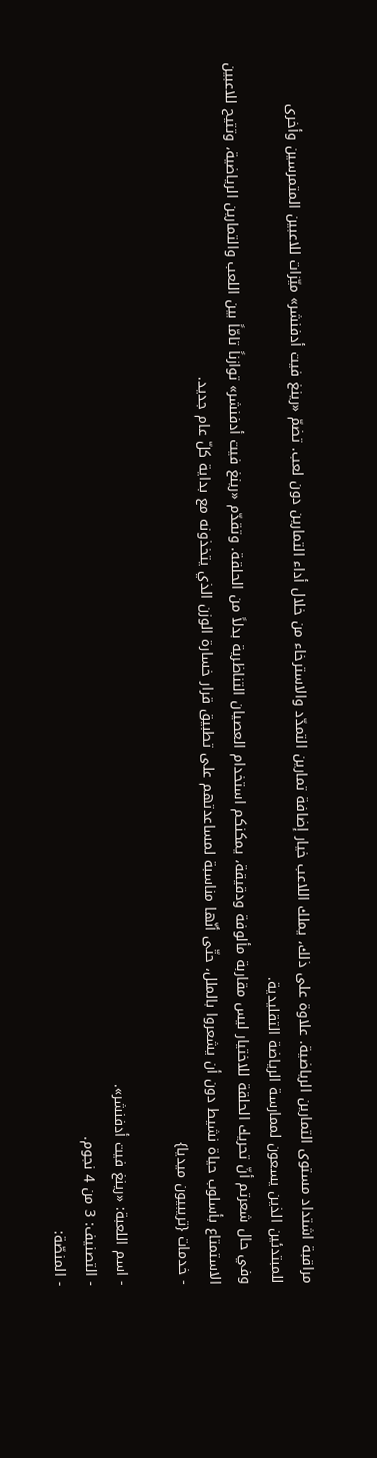مراقبة اشتداد مستوى التمارين الرياضية. علاوة على ذلك، يملك اللاعب خيار إضافة تمارين التمدّد والاسترخاء من خلال أداء التمارين دون لعب. تضمّ «رينغ فيت أدفنشر» ميّزات للاعبين المتمرسين وأخرى للمبتدئين الذين يسعون لممارسة الرياضة التقليدية.
وفي حال شعرتم أنّ تحريك الحلقة للاختيار ليس مقاربة مألوفة ودقيقة، يمكنكم استخدام العصيان التناظرية بدلاً من الحلقة. وتقدّم «رينغ فيت أدفنشر» توازناً تامّاً بين اللعب والتمارين الرياضية، وتتيح للاعبين الاستمتاع بأسلوب حياة نشيط دون أن يشعروا بالملل، حتّى أنّها مناسبة لمساعدتهم على تطبيق قرار خسارة الوزن الذي يتخذونه مع بداية كلّ عام جديد.
- خدمات {تريبيون ميديا}

- اسم اللعبة: «رينغ فيت أدفنشر».
- التصنيف: 3 من 4 نجوم.
- المنصّة: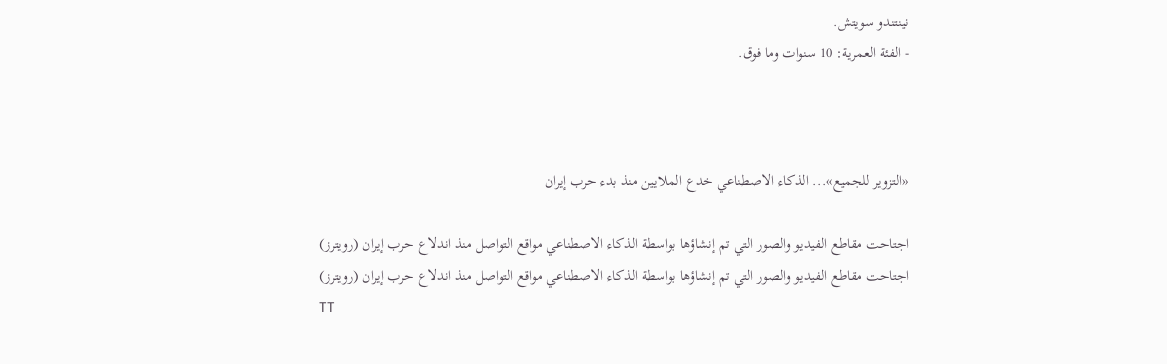نينتندو سويتش.
- الفئة العمرية: 10 سنوات وما فوق.



«التزوير للجميع»... الذكاء الاصطناعي خدع الملايين منذ بدء حرب إيران

اجتاحت مقاطع الفيديو والصور التي تم إنشاؤها بواسطة الذكاء الاصطناعي مواقع التواصل منذ اندلاع حرب إيران (رويترز)
اجتاحت مقاطع الفيديو والصور التي تم إنشاؤها بواسطة الذكاء الاصطناعي مواقع التواصل منذ اندلاع حرب إيران (رويترز)
TT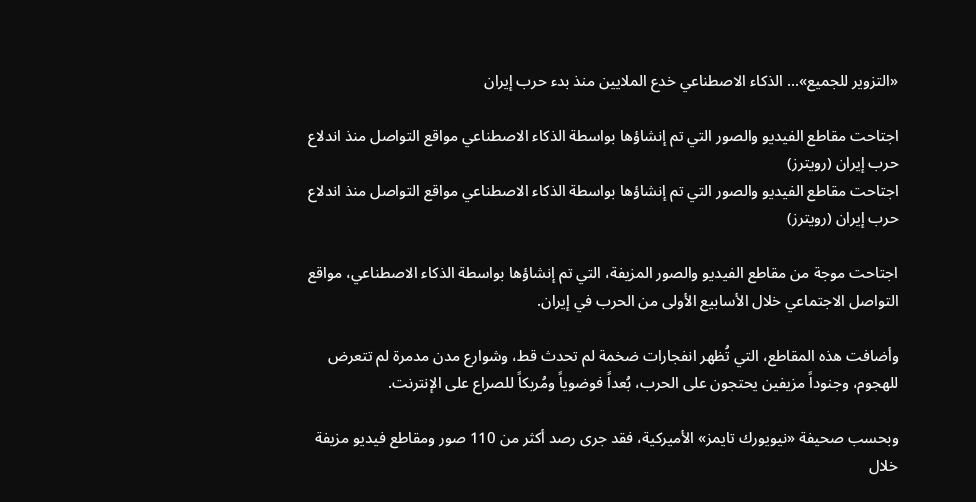«التزوير للجميع»... الذكاء الاصطناعي خدع الملايين منذ بدء حرب إيران

اجتاحت مقاطع الفيديو والصور التي تم إنشاؤها بواسطة الذكاء الاصطناعي مواقع التواصل منذ اندلاع حرب إيران (رويترز)
اجتاحت مقاطع الفيديو والصور التي تم إنشاؤها بواسطة الذكاء الاصطناعي مواقع التواصل منذ اندلاع حرب إيران (رويترز)

اجتاحت موجة من مقاطع الفيديو والصور المزيفة، التي تم إنشاؤها بواسطة الذكاء الاصطناعي، مواقع التواصل الاجتماعي خلال الأسابيع الأولى من الحرب في إيران.

وأضافت هذه المقاطع، التي تُظهر انفجارات ضخمة لم تحدث قط، وشوارع مدن مدمرة لم تتعرض للهجوم، وجنوداً مزيفين يحتجون على الحرب، بُعداً فوضوياً ومُربكاً للصراع على الإنترنت.

وبحسب صحيفة «نيويورك تايمز» الأميركية، فقد جرى رصد أكثر من 110 صور ومقاطع فيديو مزيفة خلال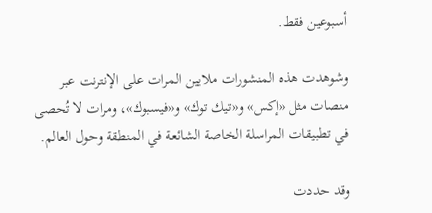أسبوعين فقط.

وشوهدت هذه المنشورات ملايين المرات على الإنترنت عبر منصات مثل «إكس» و«تيك توك» و«فيسبوك»، ومرات لا تُحصى في تطبيقات المراسلة الخاصة الشائعة في المنطقة وحول العالم.

وقد حددت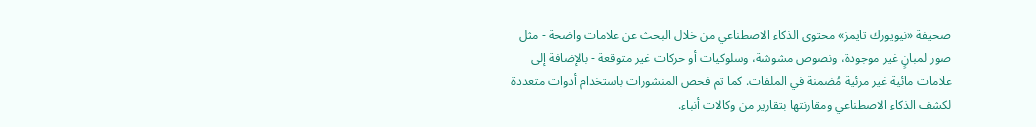صحيفة «نيويورك تايمز» محتوى الذكاء الاصطناعي من خلال البحث عن علامات واضحة - مثل صور لمبانٍ غير موجودة، ونصوص مشوشة، وسلوكيات أو حركات غير متوقعة - بالإضافة إلى علامات مائية غير مرئية مُضمنة في الملفات. كما تم فحص المنشورات باستخدام أدوات متعددة لكشف الذكاء الاصطناعي ومقارنتها بتقارير من وكالات أنباء.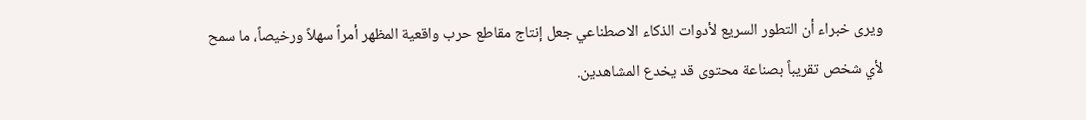ويرى خبراء أن التطور السريع لأدوات الذكاء الاصطناعي جعل إنتاج مقاطع حرب واقعية المظهر أمراً سهلاً ورخيصاً، ما سمح لأي شخص تقريباً بصناعة محتوى قد يخدع المشاهدين.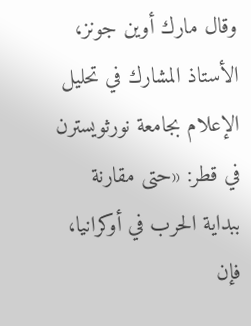وقال مارك أوين جونز، الأستاذ المشارك في تحليل الإعلام بجامعة نورثويسترن في قطر: «حتى مقارنة ببداية الحرب في أوكرانيا، فإن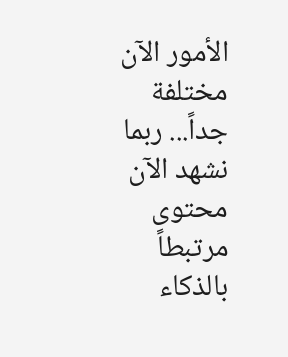الأمور الآن مختلفة جداً... ربما نشهد الآن محتوى مرتبطاً بالذكاء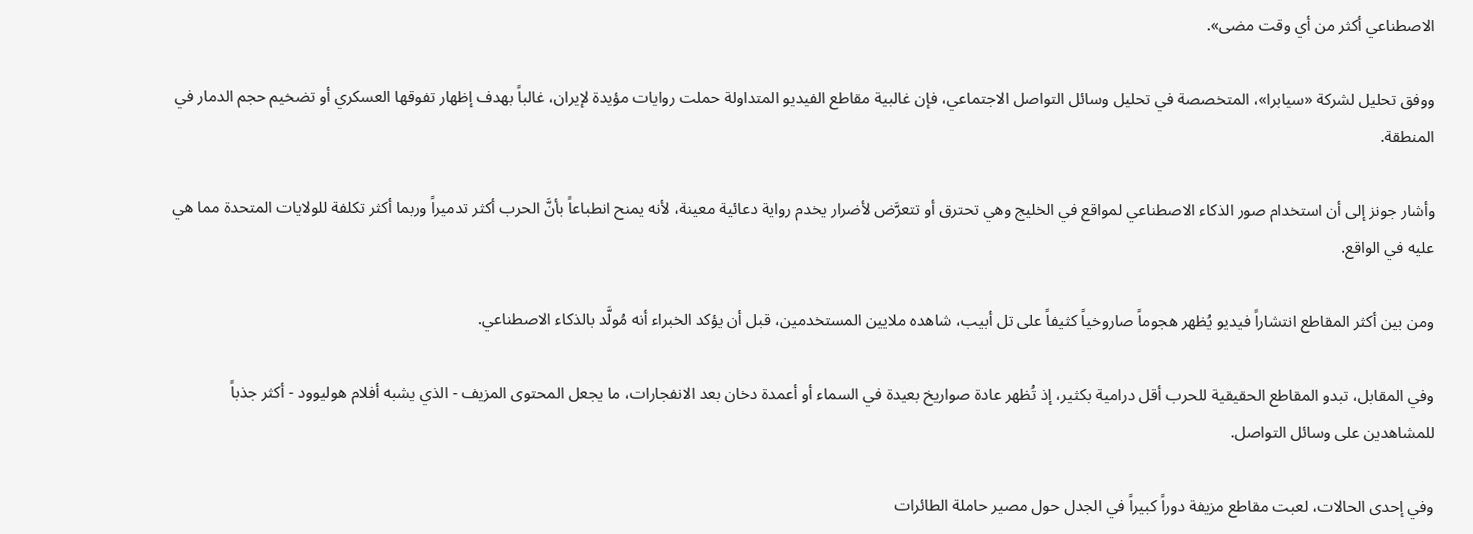الاصطناعي أكثر من أي وقت مضى».

ووفق تحليل لشركة «سيابرا»، المتخصصة في تحليل وسائل التواصل الاجتماعي، فإن غالبية مقاطع الفيديو المتداولة حملت روايات مؤيدة لإيران، غالباً بهدف إظهار تفوقها العسكري أو تضخيم حجم الدمار في المنطقة.

وأشار جونز إلى أن استخدام صور الذكاء الاصطناعي لمواقع في الخليج وهي تحترق أو تتعرَّض لأضرار يخدم رواية دعائية معينة، لأنه يمنح انطباعاً بأنَّ الحرب أكثر تدميراً وربما أكثر تكلفة للولايات المتحدة مما هي عليه في الواقع.

ومن بين أكثر المقاطع انتشاراً فيديو يُظهر هجوماً صاروخياً كثيفاً على تل أبيب، شاهده ملايين المستخدمين، قبل أن يؤكد الخبراء أنه مُولَّد بالذكاء الاصطناعي.

وفي المقابل، تبدو المقاطع الحقيقية للحرب أقل درامية بكثير، إذ تُظهر عادة صواريخ بعيدة في السماء أو أعمدة دخان بعد الانفجارات، ما يجعل المحتوى المزيف - الذي يشبه أفلام هوليوود - أكثر جذباً للمشاهدين على وسائل التواصل.

وفي إحدى الحالات، لعبت مقاطع مزيفة دوراً كبيراً في الجدل حول مصير حاملة الطائرات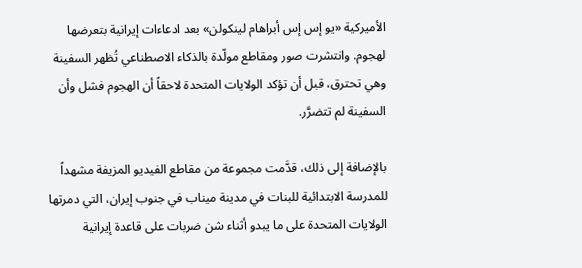الأميركية «يو إس إس أبراهام لينكولن» بعد ادعاءات إيرانية بتعرضها لهجوم. وانتشرت صور ومقاطع مولّدة بالذكاء الاصطناعي تُظهر السفينة وهي تحترق، قبل أن تؤكد الولايات المتحدة لاحقاً أن الهجوم فشل وأن السفينة لم تتضرَّر.

بالإضافة إلى ذلك، قدَّمت مجموعة من مقاطع الفيديو المزيفة مشهداً للمدرسة الابتدائية للبنات في مدينة ميناب في جنوب إيران، التي دمرتها الولايات المتحدة على ما يبدو أثناء شن ضربات على قاعدة إيرانية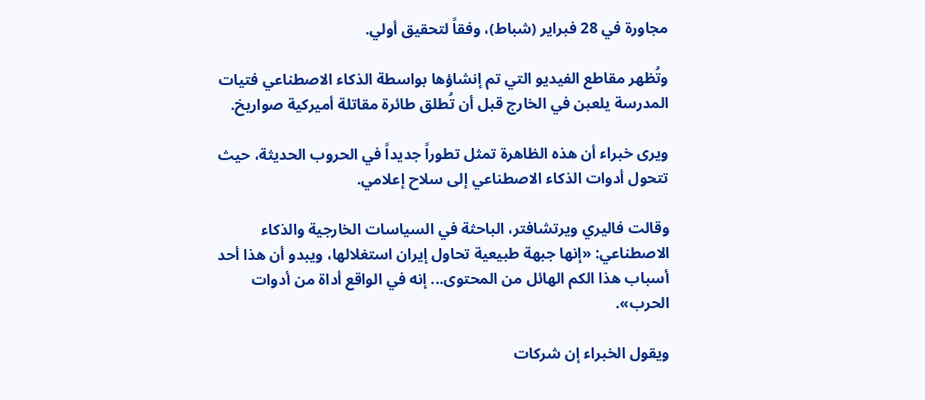مجاورة في 28 فبراير (شباط)، وفقاً لتحقيق أولي.

وتُظهر مقاطع الفيديو التي تم إنشاؤها بواسطة الذكاء الاصطناعي فتيات المدرسة يلعبن في الخارج قبل أن تُطلق طائرة مقاتلة أميركية صواريخ.

ويرى خبراء أن هذه الظاهرة تمثل تطوراً جديداً في الحروب الحديثة، حيث تتحول أدوات الذكاء الاصطناعي إلى سلاح إعلامي.

وقالت فاليري ويرتشافتر، الباحثة في السياسات الخارجية والذكاء الاصطناعي: «إنها جبهة طبيعية تحاول إيران استغلالها، ويبدو أن هذا أحد أسباب هذا الكم الهائل من المحتوى... إنه في الواقع أداة من أدوات الحرب».

ويقول الخبراء إن شركات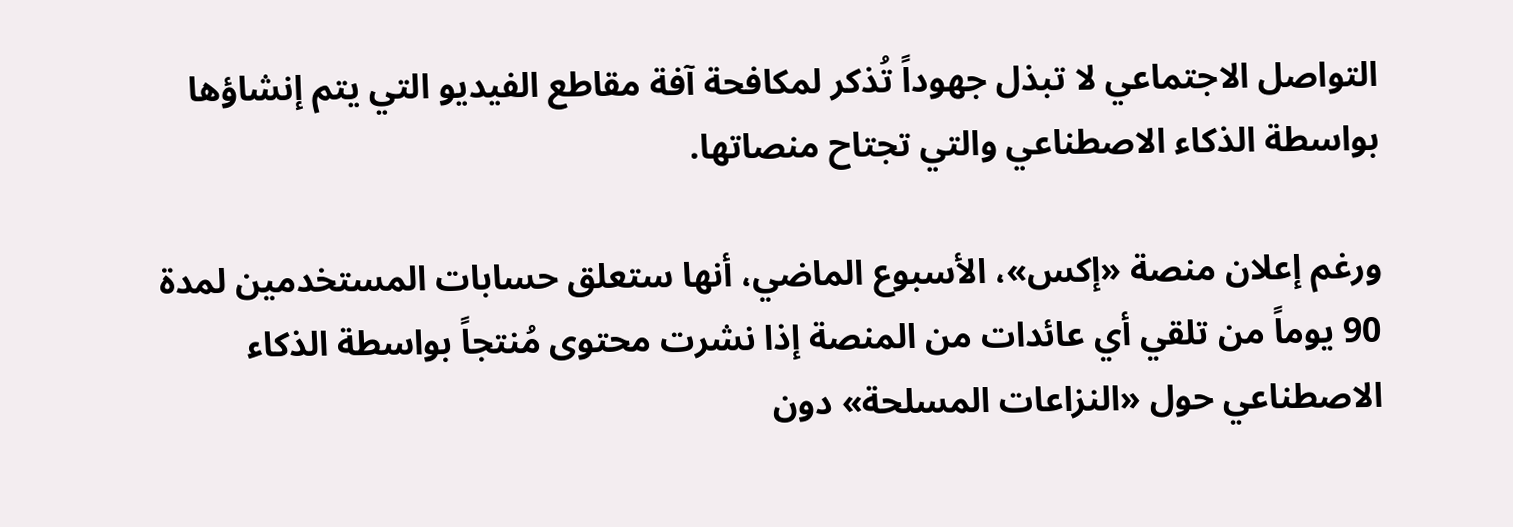التواصل الاجتماعي لا تبذل جهوداً تُذكر لمكافحة آفة مقاطع الفيديو التي يتم إنشاؤها بواسطة الذكاء الاصطناعي والتي تجتاح منصاتها.

ورغم إعلان منصة «إكس»، الأسبوع الماضي، أنها ستعلق حسابات المستخدمين لمدة 90 يوماً من تلقي أي عائدات من المنصة إذا نشرت محتوى مُنتجاً بواسطة الذكاء الاصطناعي حول «النزاعات المسلحة» دون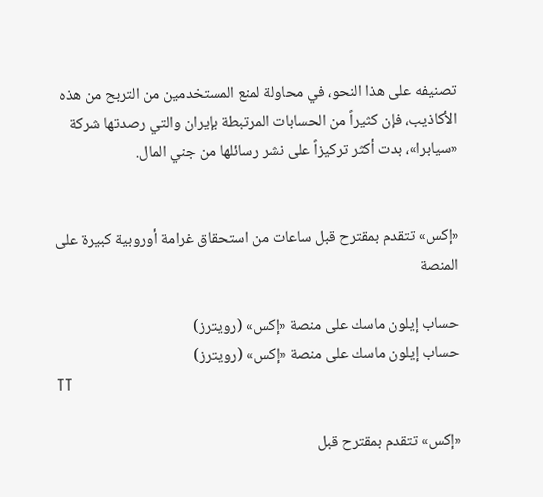تصنيفه على هذا النحو، في محاولة لمنع المستخدمين من التربح من هذه الأكاذيب، فإن كثيراً من الحسابات المرتبطة بإيران والتي رصدتها شركة «سيابرا»، بدت أكثر تركيزاً على نشر رسائلها من جني المال.


«إكس» تتقدم بمقترح قبل ساعات من استحقاق غرامة أوروبية كبيرة على المنصة

حساب إيلون ماسك على منصة «إكس» (رويترز)
حساب إيلون ماسك على منصة «إكس» (رويترز)
TT

«إكس» تتقدم بمقترح قبل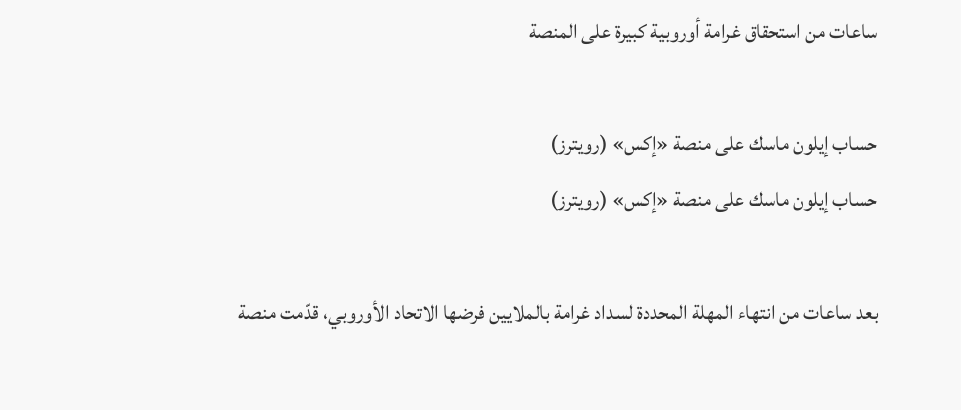ساعات من استحقاق غرامة أوروبية كبيرة على المنصة

حساب إيلون ماسك على منصة «إكس» (رويترز)
حساب إيلون ماسك على منصة «إكس» (رويترز)

بعد ساعات من انتهاء المهلة المحددة لسداد غرامة بالملايين فرضها الاتحاد الأوروبي، قدّمت منصة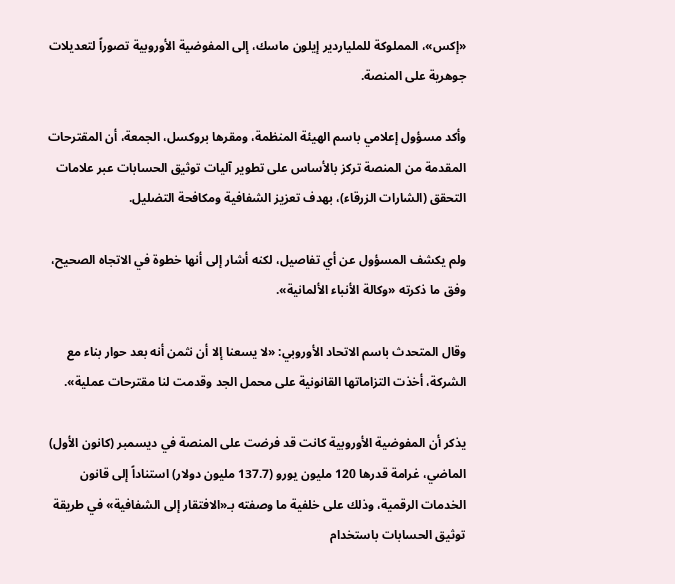«إكس»، المملوكة للملياردير إيلون ماسك، إلى المفوضية الأوروبية تصوراً لتعديلات جوهرية على المنصة.

وأكد مسؤول إعلامي باسم الهيئة المنظمة، ومقرها بروكسل، الجمعة، أن المقترحات المقدمة من المنصة تركز بالأساس على تطوير آليات توثيق الحسابات عبر علامات التحقق (الشارات الزرقاء)، بهدف تعزيز الشفافية ومكافحة التضليل.

ولم يكشف المسؤول عن أي تفاصيل، لكنه أشار إلى أنها خطوة في الاتجاه الصحيح، وفق ما ذكرته «وكالة الأنباء الألمانية».

وقال المتحدث باسم الاتحاد الأوروبي: «لا يسعنا إلا أن نثمن أنه بعد حوار بناء مع الشركة، أخذت التزاماتها القانونية على محمل الجد وقدمت لنا مقترحات عملية».

يذكر أن المفوضية الأوروبية كانت قد فرضت على المنصة في ديسمبر (كانون الأول) الماضي، غرامة قدرها 120 مليون يورو (137.7 مليون دولار) استناداً إلى قانون الخدمات الرقمية، وذلك على خلفية ما وصفته بـ«الافتقار إلى الشفافية» في طريقة توثيق الحسابات باستخدام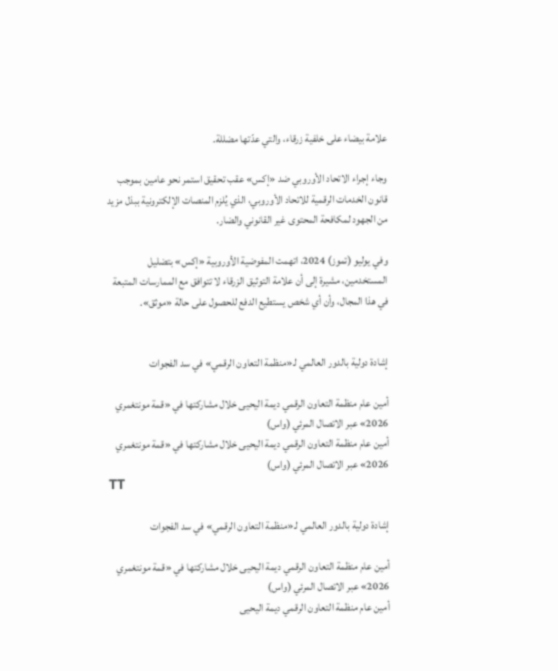علامة بيضاء على خلفية زرقاء، والتي عدّتها مضللة.

وجاء إجراء الاتحاد الأوروبي ضد «إكس» عقب تحقيق استمر نحو عامين بموجب قانون الخدمات الرقمية للاتحاد الأوروبي، الذي يُلزم المنصات الإلكترونية ببذل مزيد من الجهود لمكافحة المحتوى غير القانوني والضار.

وفي يوليو (تموز) 2024، اتهمت المفوضية الأوروبية «إكس» بتضليل المستخدمين، مشيرة إلى أن علامة التوثيق الزرقاء لا تتوافق مع الممارسات المتبعة في هذا المجال، وأن أي شخص يستطيع الدفع للحصول على حالة «موثق».


إشادة دولية بالدور العالمي لـ«منظمة التعاون الرقمي» في سد الفجوات

أمين عام منظمة التعاون الرقمي ديمة اليحيى خلال مشاركتها في «قمة مونتغمري 2026» عبر الاتصال المرئي (واس)
أمين عام منظمة التعاون الرقمي ديمة اليحيى خلال مشاركتها في «قمة مونتغمري 2026» عبر الاتصال المرئي (واس)
TT

إشادة دولية بالدور العالمي لـ«منظمة التعاون الرقمي» في سد الفجوات

أمين عام منظمة التعاون الرقمي ديمة اليحيى خلال مشاركتها في «قمة مونتغمري 2026» عبر الاتصال المرئي (واس)
أمين عام منظمة التعاون الرقمي ديمة اليحيى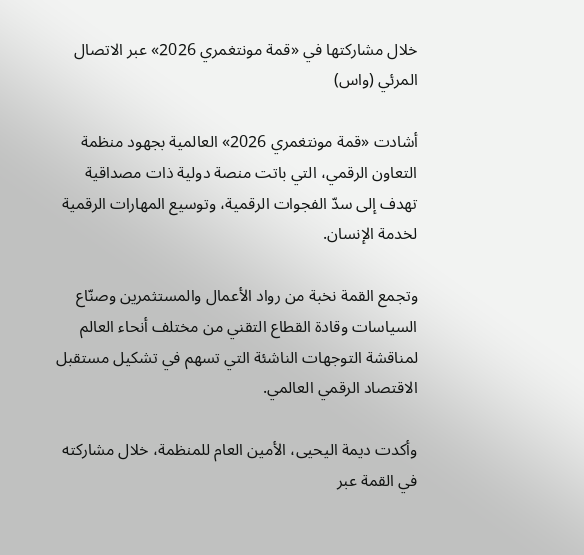خلال مشاركتها في «قمة مونتغمري 2026» عبر الاتصال المرئي (واس)

أشادت «قمة مونتغمري 2026» العالمية بجهود منظمة التعاون الرقمي، التي باتت منصة دولية ذات مصداقية تهدف إلى سدّ الفجوات الرقمية، وتوسيع المهارات الرقمية لخدمة الإنسان.

وتجمع القمة نخبة من رواد الأعمال والمستثمرين وصنّاع السياسات وقادة القطاع التقني من مختلف أنحاء العالم لمناقشة التوجهات الناشئة التي تسهم في تشكيل مستقبل الاقتصاد الرقمي العالمي.

وأكدت ديمة اليحيى، الأمين العام للمنظمة، خلال مشاركته في القمة عبر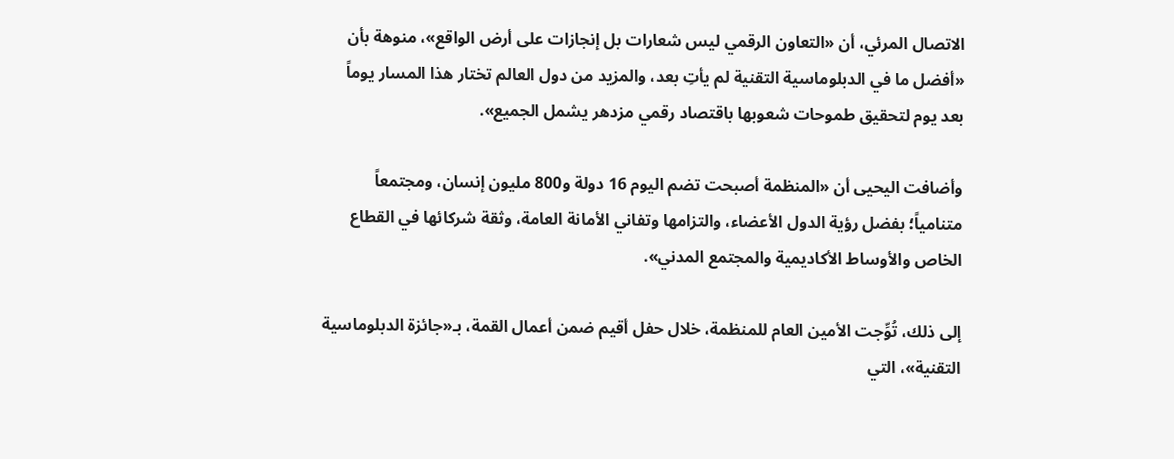الاتصال المرئي، أن «التعاون الرقمي ليس شعارات بل إنجازات على أرض الواقع»، منوهة بأن «أفضل ما في الدبلوماسية التقنية لم يأتِ بعد، والمزيد من دول العالم تختار هذا المسار يوماً بعد يوم لتحقيق طموحات شعوبها باقتصاد رقمي مزدهر يشمل الجميع».

وأضافت اليحيى أن «المنظمة أصبحت تضم اليوم 16 دولة و800 مليون إنسان، ومجتمعاً متنامياً؛ بفضل رؤية الدول الأعضاء، والتزامها وتفاني الأمانة العامة، وثقة شركائها في القطاع الخاص والأوساط الأكاديمية والمجتمع المدني».

إلى ذلك، تُوِّجت الأمين العام للمنظمة، خلال حفل أقيم ضمن أعمال القمة، بـ«جائزة الدبلوماسية التقنية»، التي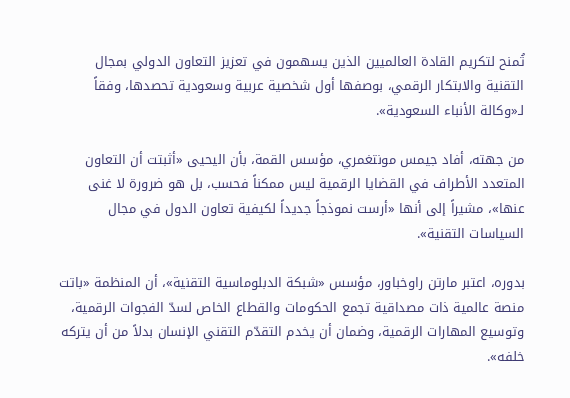تُمنح لتكريم القادة العالميين الذين يسهمون في تعزيز التعاون الدولي بمجال التقنية والابتكار الرقمي، بوصفها أول شخصية عربية وسعودية تحصدها، وفقاً لـ«وكالة الأنباء السعودية».

من جهته، أفاد جيمس مونتغمري، مؤسس القمة، بأن اليحيى «أثبتت أن التعاون المتعدد الأطراف في القضايا الرقمية ليس ممكناً فحسب، بل هو ضرورة لا غنى عنها»، مشيراً إلى أنها «أرست نموذجاً جديداً لكيفية تعاون الدول في مجال السياسات التقنية».

بدوره، اعتبر مارتن راوخباور، مؤسس «شبكة الدبلوماسية التقنية»، أن المنظمة «باتت منصة عالمية ذات مصداقية تجمع الحكومات والقطاع الخاص لسدّ الفجوات الرقمية، وتوسيع المهارات الرقمية، وضمان أن يخدم التقدّم التقني الإنسان بدلاً من أن يتركه خلفه».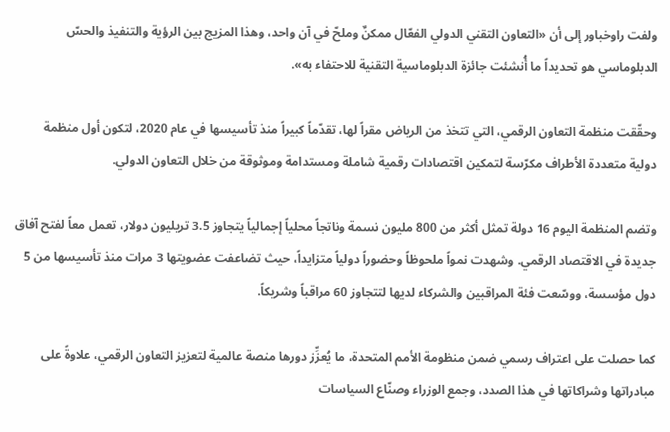ولفت راوخباور إلى أن «التعاون التقني الدولي الفعّال ممكنٌ وملحّ في آن واحد، وهذا المزيج بين الرؤية والتنفيذ والحسّ الدبلوماسي هو تحديداً ما أُنشئت جائزة الدبلوماسية التقنية للاحتفاء به».

وحقّقت منظمة التعاون الرقمي، التي تتخذ من الرياض مقراً لها، تقدّماً كبيراً منذ تأسيسها في عام 2020، لتكون أول منظمة دولية متعددة الأطراف مكرّسة لتمكين اقتصادات رقمية شاملة ومستدامة وموثوقة من خلال التعاون الدولي.

وتضم المنظمة اليوم 16 دولة تمثل أكثر من 800 مليون نسمة وناتجاً محلياً إجمالياً يتجاوز 3.5 تريليون دولار، تعمل معاً لفتح آفاق جديدة في الاقتصاد الرقمي. وشهدت نمواً ملحوظاً وحضوراً دولياً متزايداً، حيث تضاعفت عضويتها 3 مرات منذ تأسيسها من 5 دول مؤسسة، ووسّعت فئة المراقبين والشركاء لديها لتتجاوز 60 مراقباً وشريكاً.

كما حصلت على اعتراف رسمي ضمن منظومة الأمم المتحدة، ما يُعزِّز دورها منصة عالمية لتعزيز التعاون الرقمي، علاوةً على مبادراتها وشراكاتها في هذا الصدد، وجمع الوزراء وصنّاع السياسات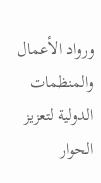ورواد الأعمال والمنظمات الدولية لتعزيز الحوار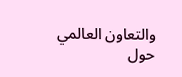والتعاون العالمي حول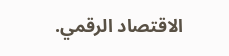الاقتصاد الرقمي.